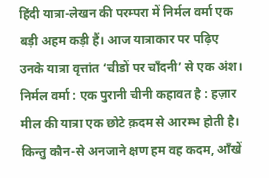हिंदी यात्रा-लेखन की परम्परा में निर्मल वर्मा एक बड़ी अहम कड़ी हैं। आज यात्राकार पर पढ़िए उनके यात्रा वृत्तांत ‘चीडों पर चाँदनी’ से एक अंश। निर्मल वर्मा : एक पुरानी चीनी कहावत है : हज़ार मील की यात्रा एक छोटे क़दम से आरम्भ होती है। किन्तु कौन-से अनजाने क्षण हम वह कदम, आँखें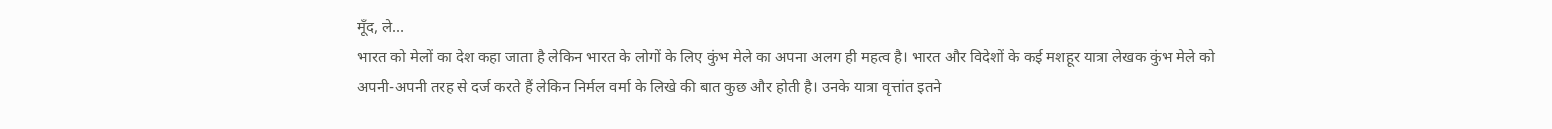मूँद, ले…
भारत को मेलों का देश कहा जाता है लेकिन भारत के लोगों के लिए कुंभ मेले का अपना अलग ही महत्व है। भारत और विदेशों के कई मशहूर यात्रा लेखक कुंभ मेले को अपनी-अपनी तरह से दर्ज करते हैं लेकिन निर्मल वर्मा के लिखे की बात कुछ और होती है। उनके यात्रा वृत्तांत इतने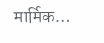मार्मिक…